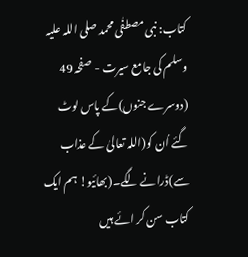کتاب: نبی مصطفٰی محمد صلی اللہ علیہ وسلم کی جامع سیرت - صفحہ 49
(دوسرے جنوں)کے پاس لوٹ گئے اُن کو(اللہ تعالیٰ کے عذاب سے)ڈرانے لگے۔(بھائیو! ہم ایک کتاب سن کر ائے ہیں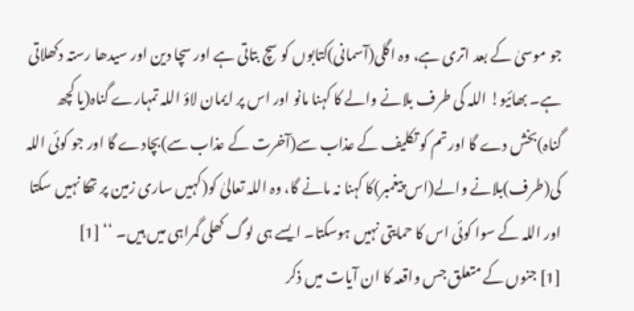جو موسیٰ کے بعد اتری ہے، وہ اگلی(آسمانی)کتابوں کو سچ بتاتی ہے اور سچا دین اور سیدھا رستہ دکھلاتی ہے۔ بھائیو! اللہ کی طرف بلانے والے کا کہنا مانو اور اس پر ایمان لاؤ اللہ تمہارے گناہ(یا کچھ گناہ)بخش دے گا اور تم کو تکلیف کے عذاب سے(آخرت کے عذاب سے)بچادے گا اور جو کوئی اللہ کی(طرف)بلانے والے(اس پیغمبر)کا کہنا نہ مانے گا، وہ اللہ تعالیٰ کو(کہیں ساری زمین پر تھکا نہیں سکتا اور اللہ کے سوا کوئی اس کا حمایتی نہیں ہوسکتا۔ ایسے ہی لوگ کھلی گمراہی میں ہیں۔ ‘‘ [1]
[1] جنوں کے متعلق جس واقعہ کا ان آیات میں ذکر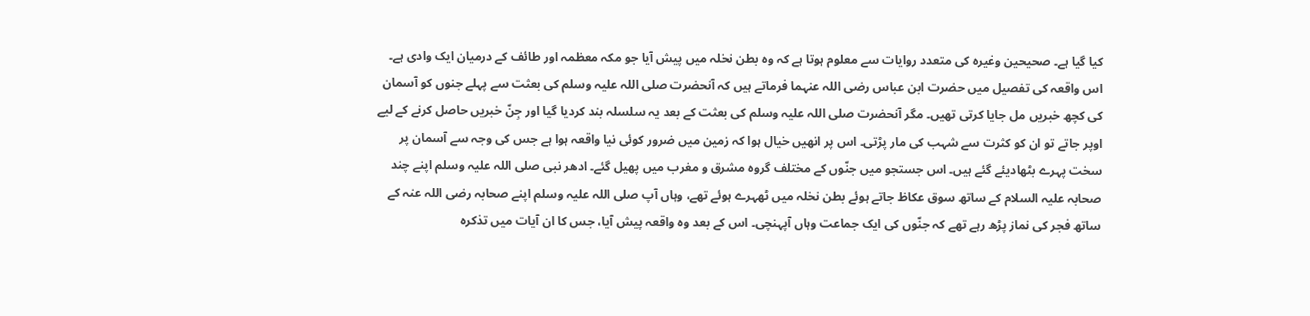کیا گیا ہے۔ صحیحین وغیرہ کی متعدد روایات سے معلوم ہوتا ہے کہ وہ بطن نخلہ میں پیش آیا جو مکہ معظمہ اور طائف کے درمیان ایک وادی ہے۔ اس واقعہ کی تفصیل میں حضرت ابن عباس رضی اللہ عنہما فرماتے ہیں کہ آنحضرت صلی اللہ علیہ وسلم کی بعثت سے پہلے جنوں کو آسمان کی کچھ خبریں مل جایا کرتی تھیں۔ مگر آنحضرت صلی اللہ علیہ وسلم کی بعثت کے بعد یہ سلسلہ بند کردیا گیا اور جِنّ خبریں حاصل کرنے کے لیے اوپر جاتے تو ان کو کثرت سے شہب کی مار پڑتی۔ اس پر انھیں خیال ہوا کہ زمین میں ضرور کوئی نیا واقعہ ہوا ہے جس کی وجہ سے آسمان پر سخت پہرے بٹھادیئے گئے ہیں۔ اس جستجو میں جنّوں کے مختلف گروہ مشرق و مغرب میں پھیل گئے۔ ادھر نبی صلی اللہ علیہ وسلم اپنے چند صحابہ علیہ السلام کے ساتھ سوق عکاظ جاتے ہوئے بطن نخلہ میں ٹھہرے ہوئے تھے، وہاں آپ صلی اللہ علیہ وسلم اپنے صحابہ رضی اللہ عنہ کے ساتھ فجر کی نماز پڑھ رہے تھے کہ جنّوں کی ایک جماعت وہاں آپہنچی۔ اس کے بعد وہ واقعہ پیش آیا، جس کا ان آیات میں تذکرہ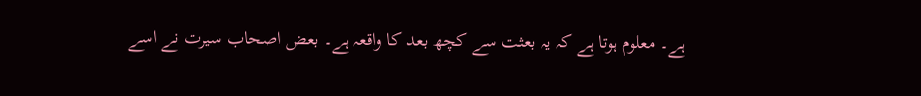ہے۔ معلوم ہوتا ہے کہ یہ بعثت سے کچھ بعد کا واقعہ ہے۔ بعض اصحاب سیرت نے اسے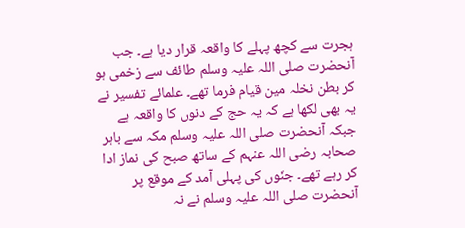ہجرت سے کچھ پہلے کا واقعہ قرار دیا ہے۔ جب آنحضرت صلی اللہ علیہ وسلم طائف سے زخمی ہو کر بطن نخلہ مین قیام فرما تھے۔ علمائے تفسیر نے یہ بھی لکھا ہے کہ یہ حج کے دنوں کا واقعہ ہے جبکہ آنحضرت صلی اللہ علیہ وسلم مکہ سے باہر صحابہ رضی اللہ عنہم کے ساتھ صبح کی نماز ادا کر رہے تھے۔ جنّوں کی پہلی آمد کے موقع پر آنحضرت صلی اللہ علیہ وسلم نے نہ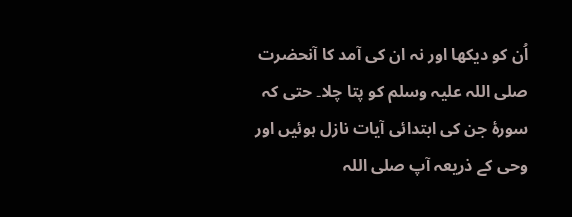اُن کو دیکھا اور نہ ان کی آمد کا آنحضرت صلی اللہ علیہ وسلم کو پتا چلا۔ حتی کہ سورۂ جن کی ابتدائی آیات نازل ہوئیں اور وحی کے ذریعہ آپ صلی اللہ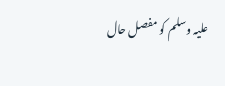علیہ وسلم کو مفصل حال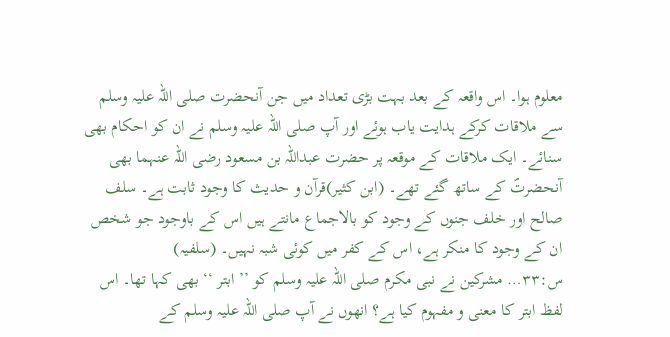معلوم ہوا۔ اس واقعہ کے بعد بہت بڑی تعداد میں جن آنحضرت صلی اللہ علیہ وسلم سے ملاقات کرکے ہدایت یاب ہوئے اور آپ صلی اللہ علیہ وسلم نے ان کو احکام بھی سنائے۔ ایک ملاقات کے موقعہ پر حضرت عبداللہ بن مسعود رضی اللہ عنہما بھی آنحضرتؐ کے ساتھ گئے تھے۔ (ابن کثیر)قرآن و حدیث کا وجود ثابت ہے۔ سلف صالح اور خلف جنوں کے وجود کو بالاجماع مانتے ہیں اس کے باوجود جو شخص ان کے وجود کا منکر ہے، اس کے کفر میں کوئی شبہ نہیں۔ (سلفیہ)
س:۳۳… مشرکین نے نبی مکرم صلی اللہ علیہ وسلم کو ’’ ابتر ‘‘ بھی کہا تھا۔ اس لفظ ابتر کا معنی و مفہوم کیا ہے؟ انھوں نے آپ صلی اللہ علیہ وسلم کے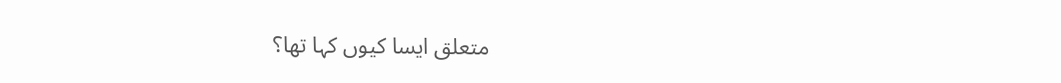متعلق ایسا کیوں کہا تھا؟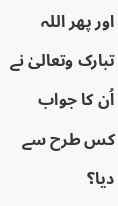اور پھر اللہ تبارک وتعالیٰ نے اُن کا جواب کس طرح سے دیا؟